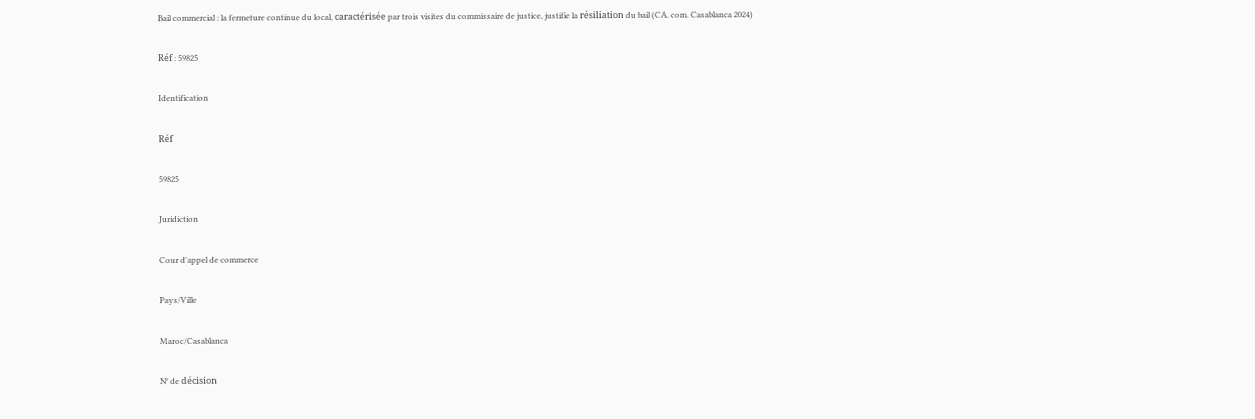Bail commercial : la fermeture continue du local, caractérisée par trois visites du commissaire de justice, justifie la résiliation du bail (CA. com. Casablanca 2024)

Réf : 59825

Identification

Réf

59825

Juridiction

Cour d'appel de commerce

Pays/Ville

Maroc/Casablanca

N° de décision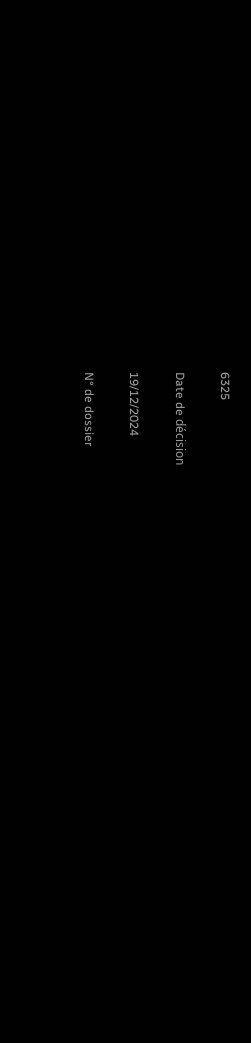6325

Date de décision

19/12/2024

N° de dossier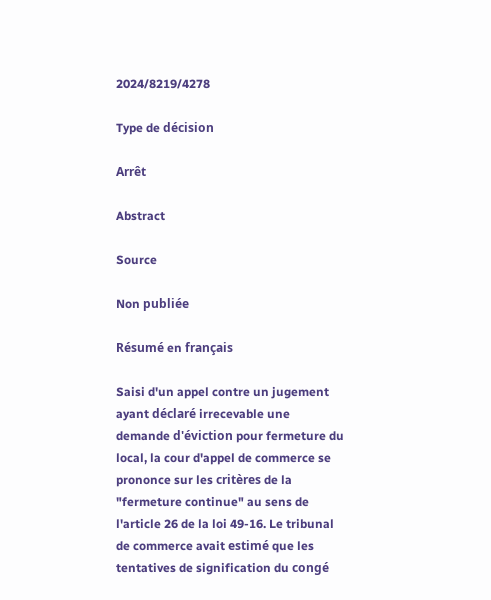2024/8219/4278

Type de décision

Arrêt

Abstract

Source

Non publiée

Résumé en français

Saisi d'un appel contre un jugement ayant déclaré irrecevable une demande d'éviction pour fermeture du local, la cour d'appel de commerce se prononce sur les critères de la "fermeture continue" au sens de l'article 26 de la loi 49-16. Le tribunal de commerce avait estimé que les tentatives de signification du congé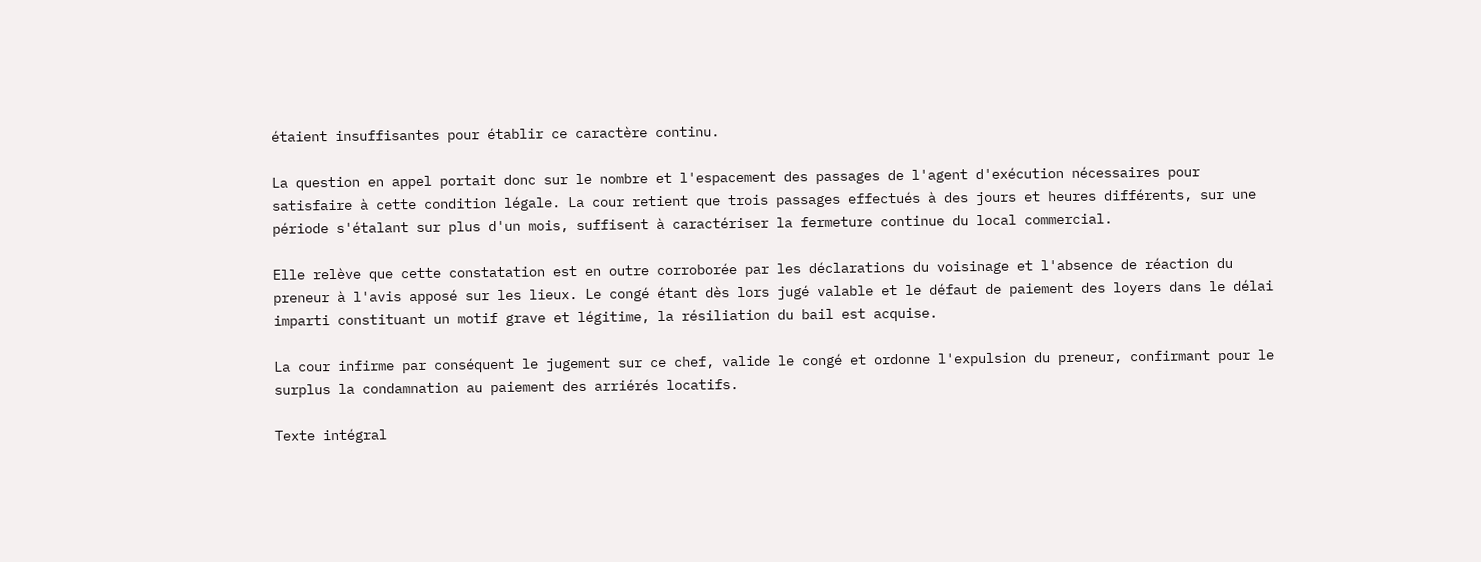étaient insuffisantes pour établir ce caractère continu.

La question en appel portait donc sur le nombre et l'espacement des passages de l'agent d'exécution nécessaires pour satisfaire à cette condition légale. La cour retient que trois passages effectués à des jours et heures différents, sur une période s'étalant sur plus d'un mois, suffisent à caractériser la fermeture continue du local commercial.

Elle relève que cette constatation est en outre corroborée par les déclarations du voisinage et l'absence de réaction du preneur à l'avis apposé sur les lieux. Le congé étant dès lors jugé valable et le défaut de paiement des loyers dans le délai imparti constituant un motif grave et légitime, la résiliation du bail est acquise.

La cour infirme par conséquent le jugement sur ce chef, valide le congé et ordonne l'expulsion du preneur, confirmant pour le surplus la condamnation au paiement des arriérés locatifs.

Texte intégral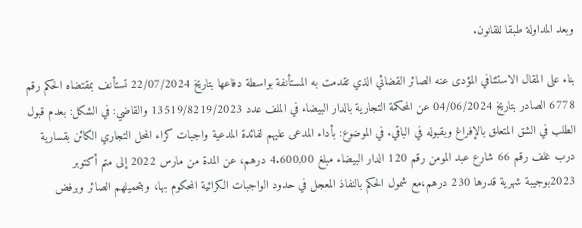وبعد المداولة طبقا للقانون.

بناء على المقال الاستئنافي المؤدى عنه الصائر القضائي الذي تقدمت به المستأنفة بواسطة دفاعها بتاريخ 22/07/2024 تستأنف بمقتضاه الحكم رقم 6778 الصادر بتاريخ 04/06/2024 عن المحكمة التجارية بالدار البيضاء في الملف عدد 13519/8219/2023 والقاضي: في الشكل: بعدم قبول الطلب في الشق المتعلق بالإفراغ وبقبوله في الباقي. في الموضوع: بأداء المدعى عليهم لفائدة المدعية واجبات كراء المحل التجاري الكائن بقسارية درب غلف رقم 66 شارع عبد المومن رقم 120 الدار البيضاء مبلغ 4.600,00 درهم، عن المدة من مارس 2022 إلى متم أكتوبر 2023بوجيبة شهرية قدرها 230 درهم،مع شمول الحكم بالنفاذ المعجل في حدود الواجبات الكرائية المحكوم بها، وبتحميلهم الصائر وبرفض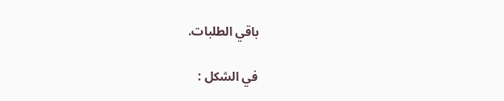باقي الطلبات.

في الشكل :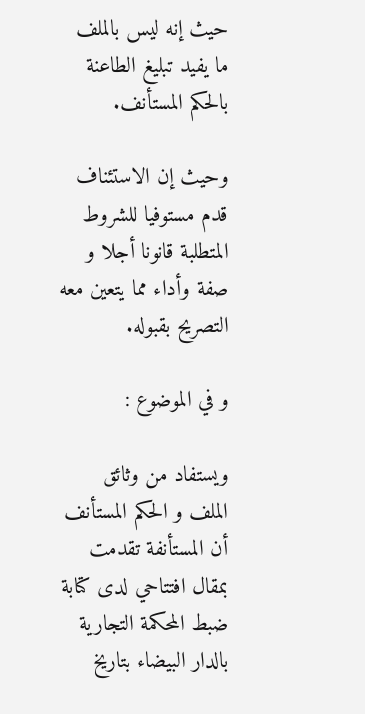حيث إنه ليس بالملف ما يفيد تبليغ الطاعنة بالحكم المستأنف.

وحيث إن الاستئناف قدم مستوفيا للشروط المتطلبة قانونا أجلا و صفة وأداء مما يتعين معه التصريح بقبوله.

و في الموضوع :

ويستفاد من وثائق الملف و الحكم المستأنف أن المستأنفة تقدمت بمقال افتتاحي لدى كتابة ضبط المحكمة التجارية بالدار البيضاء بتاريخ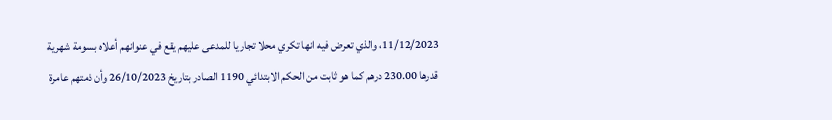11/12/2023، والذي تعرض فيه انها تكري محلا تجاريا للمدعى عليهم يقع في عنوانهم أعلاه بسومة شهرية قدرها 230.00 درهم كما هو ثابت من الحكم الابتدائي 1190 الصادر بتاريخ 26/10/2023 وأن ذمتهم عامرة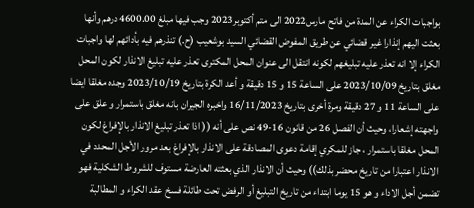بواجبات الكراء عن المدة من فاتح مارس2022 الى متم أكتوبر2023 وجب فيها مبلغ 4600.00 درهم وأنها بعثت اليهم إنذارا غير قضائي عن طريق المفوض القضائي السيد بوشعيب (ح.) تنذرهم فيه بأدائهم لها واجبات الكراء إلا انه تعذر عليه تبليغهم لكونه انتقل الى عنوان المحل المكترى تعذر عليه تبليغ الانذار لكون المحل مغلق بتاريخ 2023/10/09 على الساعة 15 و 15 دقيقة و أعد الكرة بتاريخ 2023/10/19 وجده مغلقا ايضا على الساعة 11 و 27 دقيقة ومرة أخرى بتاريخ 16/11/2023 واخبره الجيران بانه مغلق باستمرار و علق على واجهته إشعارا، وحيث أن الفصل 26 من قانون 16-49 نص على أنه (( اذا تعذر تبليغ الانذار بالإفراغ لكون المحل مغلقا باستمرار ، جاز للمكري إقامة دعوى المصادقة على الانذار بالإفراغ بعد مرور الأجل المحدد في الانذار اعتبارا من تاريخ محضر بذلك)) وحيث أن الانذار الذي بعثته العارضة مستوف للشروط الشكلية فهو تضمن أجل الاداء و هو 15 يوما ابتداء من تاريخ التبليغ أو الرفض تحت طائلة فسخ عقد الكراء و المطالبة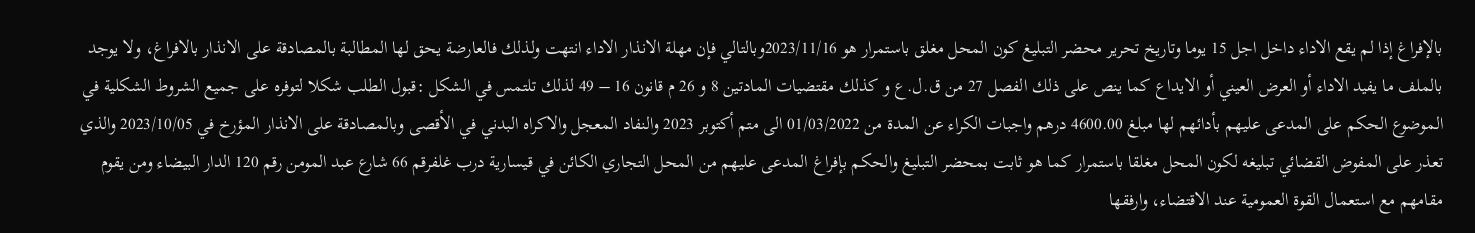بالإفراغ إذا لم يقع الاداء داخل اجل 15 يوما وتاريخ تحرير محضر التبليغ كون المحل مغلق باستمرار هو 2023/11/16وبالتالي فإن مهلة الانذار الاداء انتهت ولذلك فالعارضة يحق لها المطالبة بالمصادقة على الانذار بالافراغ، ولا يوجد بالملف ما يفيد الاداء أو العرض العيني أو الايداع كما ينص على ذلك الفصل 27 من ق.ل.ع و كذلك مقتضيات المادتين 8 و 26 م قانون 16 – 49 لذلك تلتمس في الشكل :قبول الطلب شكلا لتوفره على جميع الشروط الشكلية في الموضوع الحكم على المدعى عليهم بأدائهم لها مبلغ 4600.00 درهم واجبات الكراء عن المدة من 01/03/2022 الى متم أكتوبر 2023 والنفاد المعجل والاكراه البدني في الأقصى وبالمصادقة على الانذار المؤرخ في 2023/10/05 والذي تعذر على المفوض القضائي تبليغه لكون المحل مغلقا باستمرار كما هو ثابت بمحضر التبليغ والحكم بإفراغ المدعى عليهم من المحل التجاري الكائن في قيسارية درب غلفرقم 66 شارع عبد المومن رقم 120 الدار البيضاء ومن يقوم مقامهم مع استعمال القوة العمومية عند الاقتضاء، وارفقها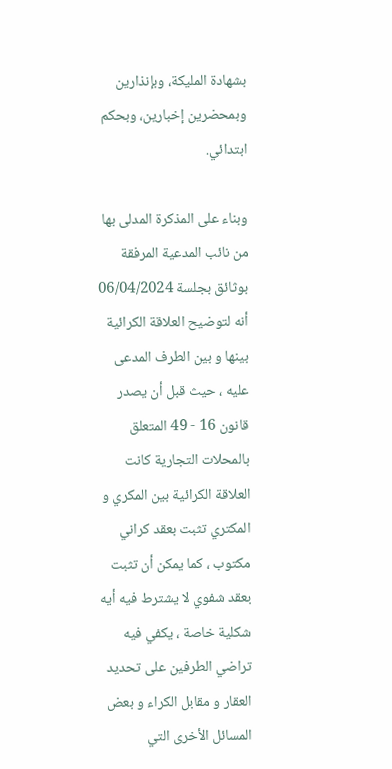بشهادة المليكة، وبإنذارين وبمحضرين إخبارين، وبحكم ابتدائي.

وبناء على المذكرة المدلى بها من نائب المدعية المرفقة بوثائق بجلسة 06/04/2024 أنه لتوضيح العلاقة الكرائية بينها و بين الطرف المدعى عليه ، حيث قبل أن يصدر قانون 16 - 49 المتعلق بالمحلات التجارية كانت العلاقة الكرائية بين المكري و المكتري تثبت بعقد كراني مكتوب ، كما يمكن أن تثبت بعقد شفوي لا يشترط فيه أيه شكلية خاصة ، يكفي فيه تراضي الطرفين على تحديد العقار و مقابل الكراء و بعض المسائل الأخرى التي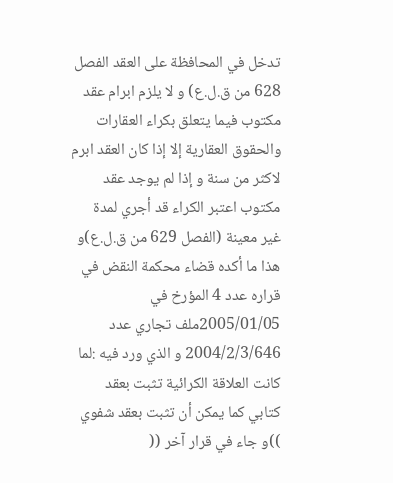تدخل في المحافظة على العقد الفصل 628 من ق.ل.ع) و لا يلزم ابرام عقد مكتوب فيما يتعلق بكراء العقارات والحقوق العقارية إلا إذا كان العقد ابرم لاكثر من سنة و إذا لم يوجد عقد مكتوب اعتبر الكراء قد أجري لمدة غير معينة (الفصل 629 من ق.ل.ع)و هذا ما أكده قضاء محكمة النقض في قراره عدد 4 المؤرخ في 2005/01/05ملف تجاري عدد 2004/2/3/646 و الذي ورد فيه :لما كانت العلاقة الكرائية تثبت بعقد كتابي كما يمكن أن تثبت بعقد شفوي ))و جاء في قرار آخر ((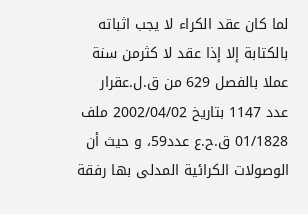لما كان عقد الكراء لا يجب اثباته بالكتابة إلا إذا عقد لا كثرمن سنة عملا بالفصل 629 من ق.ل.عقرار عدد 1147 بتاريخ 2002/04/02 ملف 01/1828 ق.ح.ع عدد59، و حيث أن الوصولات الكرائية المدلى بها رفقة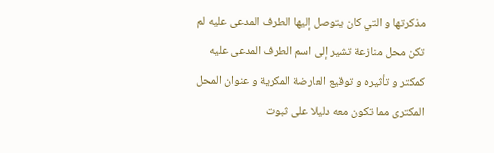مذكرتها و التي كان يتوصل إليها الطرف المدعى عليه لم تكن محل منازعة تشير إلى اسم الطرف المدعى عليه كمكتر و تأثيره و توقيع العارضة المكرية و عنوان المحل المكترى مما تكون معه دليلا على ثبوت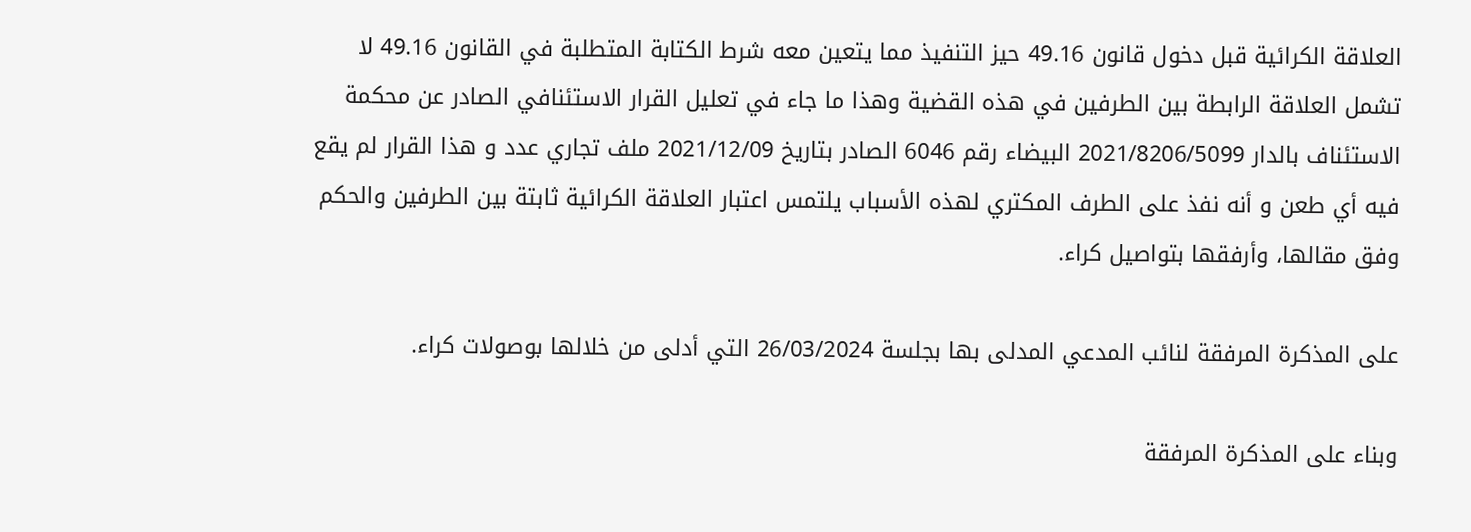العلاقة الكرائية قبل دخول قانون 49.16 حيز التنفيذ مما يتعين معه شرط الكتابة المتطلبة في القانون 49.16 لا تشمل العلاقة الرابطة بين الطرفين في هذه القضية وهذا ما جاء في تعليل القرار الاستئنافي الصادر عن محكمة الاستئناف بالدار 2021/8206/5099 البيضاء رقم 6046 الصادر بتاريخ 2021/12/09 ملف تجاري عدد و هذا القرار لم يقع فيه أي طعن و أنه نفذ على الطرف المكتري لهذه الأسباب يلتمس اعتبار العلاقة الكرائية ثابتة بين الطرفين والحكم وفق مقالها، وأرفقها بتواصيل كراء.

على المذكرة المرفقة لنائب المدعي المدلى بها بجلسة 26/03/2024 التي أدلى من خلالها بوصولات كراء.

وبناء على المذكرة المرفقة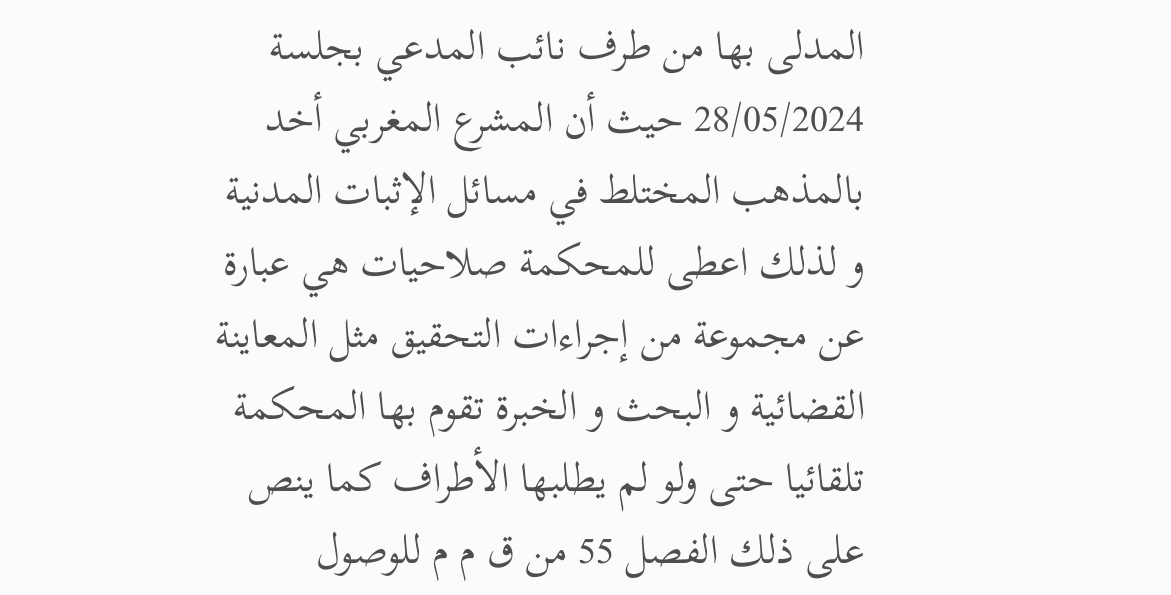المدلى بها من طرف نائب المدعي بجلسة 28/05/2024 حيث أن المشرع المغربي أخد بالمذهب المختلط في مسائل الإثبات المدنية و لذلك اعطى للمحكمة صلاحيات هي عبارة عن مجموعة من إجراءات التحقيق مثل المعاينة القضائية و البحث و الخبرة تقوم بها المحكمة تلقائيا حتى ولو لم يطلبها الأطراف كما ينص على ذلك الفصل 55 من ق م م للوصول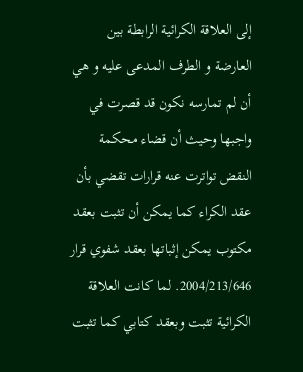إلى العلاقة الكرائية الرابطة بين العارضة و الطرف المدعى عليه و هي أن لم تمارسه نكون قد قصرت في واجبها وحيث أن قضاء محكمة النقض تواترت عنه قرارات تقضي بأن عقد الكراء كما يمكن أن تثبت بعقد مكتوب يمكن إثباتها بعقد شفوي قرار 2004/213/646. لما كانت العلاقة الكرائية تثبت وبعقد كتابي كما تثبت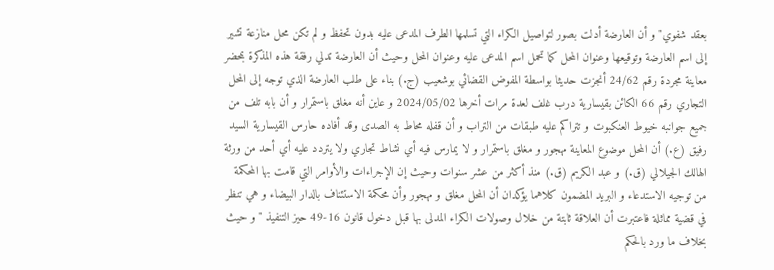بعقد شفوي"و أن العارضة أدلت بصور لتواصيل الكراء التي تسلمها الطرف المدعى عليه بدون تحفظ و لم تكن محل منازعة تشير إلى اسم العارضة وتوقيعها وعنوان المحل كما تحمل اسم المدعى عليه وعنوان المحل وحيث أن العارضة تدلي رفقة هذه المذكرة بمحضر معاينة مجردة رقم 24/62 أنجزت حديثا بواسطة المفوض القضائي بوشعيب (ج.) بناء على طلب العارضة الذي توجه إلى المحل التجاري رقم 66 الكائن بقيسارية درب غلف لعدة مرات أخرها 2024/05/02 و عاين أنه مغلق باستمرار و أن بابه تلف من جميع جوانبه خيوط العنكبوت و تتراكم عليه طبقات من التراب و أن قفله محاط به الصدى وقد أفاده حارس القيسارية السيد رفيق (ع.) أن المحل موضوع المعاينة مهجور و مغلق باستمرار و لا يمارس فيه أي نشاط تجاري ولا يتردد عليه أي أحد من ورثة الهالك الجيلالي (ق.) و عبد الكريم (ق.) منذ أكثر من عشر سنوات وحيث إن الإجراءات والأوامر التي قامت بها المحكمة من توجيه الاستدعاء و البريد المضمون كلاهما يؤكدان أن المحل مغلق و مهجور وأن محكمة الاستئناف بالدار البيضاء و هي تنظر في قضية مماثلة فاعتبرت أن العلاقة ثابتة من خلال وصولات الكراء المدلى بها قبل دخول قانون 16-49 حيز التنفيذ " و حيث بخلاف ما ورد بالحكم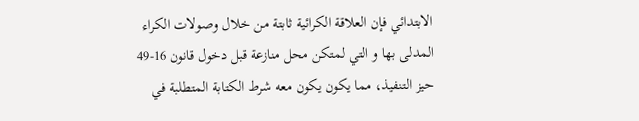الابتدائي فإن العلاقة الكرائية ثابتة من خلال وصولات الكراء المدلى بها و التي لمتكن محل منازعة قبل دخول قانون 16-49 حيز التنفيذ، مما يكون يكون معه شرط الكتابة المتطلبة في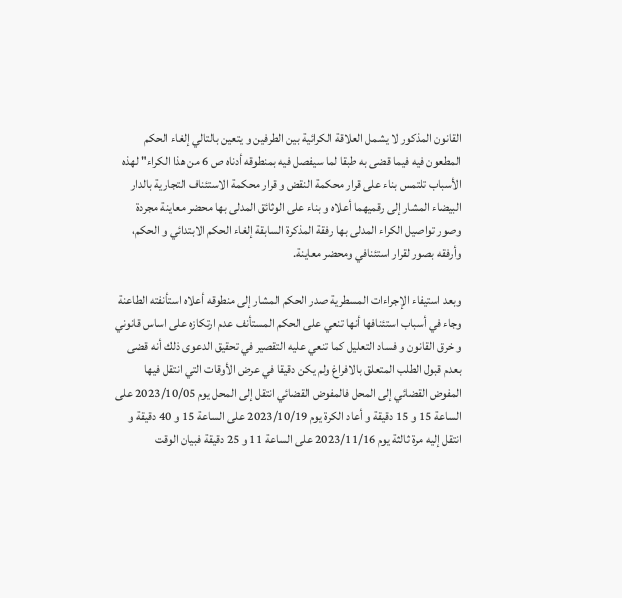القانون المذكور لا يشمل العلاقة الكرائية بين الطرفين و يتعين بالتالي إلغاء الحكم المطعون فيه فيما قضى به طبقا لما سيفصل فيه بمنطوقه أدناه ص 6 من هذا الكراء" لهذه الأسباب تلتمس بناء على قرار محكمة النقض و قرار محكمة الاستئناف التجارية بالدار البيضاء المشار إلى رقميهما أعلاه و بناء على الوثائق المدلى بها محضر معاينة مجردة وصور تواصيل الكراء المدلى بها رفقة المذكرة السابقة إلغاء الحكم الابتدائي و الحكم، وأرفقه بصور لقرار استئنافي ومحضر معاينة.

وبعد استيفاء الإجراءات المسطرية صدر الحكم المشار إلى منطوقه أعلاه استأنفته الطاعنة وجاء في أسباب استئنافها أنها تنعي على الحكم المستأنف عدم ارتكازه على اساس قانوني و خرق القانون و فساد التعليل كما تنعي عليه التقصير في تحقيق الدعوى ذلك أنه قضى بعدم قبول الطلب المتعلق بالافراغ ولم يكن دقيقا في عرض الأوقات التي انتقل فيها المفوض القضائي إلى المحل فالمفوض القضائي انتقل إلى المحل يوم 2023/10/05 على الساعة 15 و 15 دقيقة و أعاد الكرة يوم 2023/10/19 على الساعة 15 و 40 دقيقة و انتقل إليه مرة ثالثة يوم 2023/11/16 على الساعة 11 و 25 دقيقة فبيان الوقت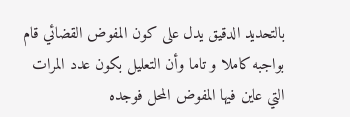بالتحديد الدقيق يدل على كون المفوض القضائي قام بواجبه کاملا و تاما وأن التعليل بكون عدد المرات التي عاين فيها المفوض المحل فوجده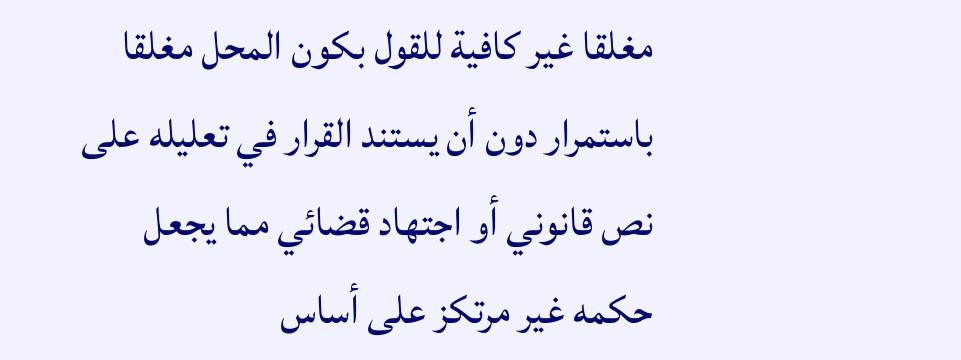مغلقا غير كافية للقول بكون المحل مغلقا باستمرار دون أن يستند القرار في تعليله على نص قانوني أو اجتهاد قضائي مما يجعل حكمه غير مرتكز على أساس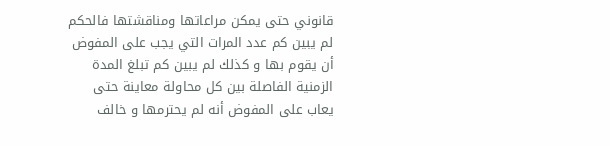قانوني حتى يمكن مراعاتها ومناقشتها فالحكم لم يبين كم عدد المرات التي يجب على المفوض أن يقوم بها و كذلك لم يبين كم تبلغ المدة الزمنية الفاصلة بين كل محاولة معاينة حتى يعاب على المفوض أنه لم يحترمها و خالف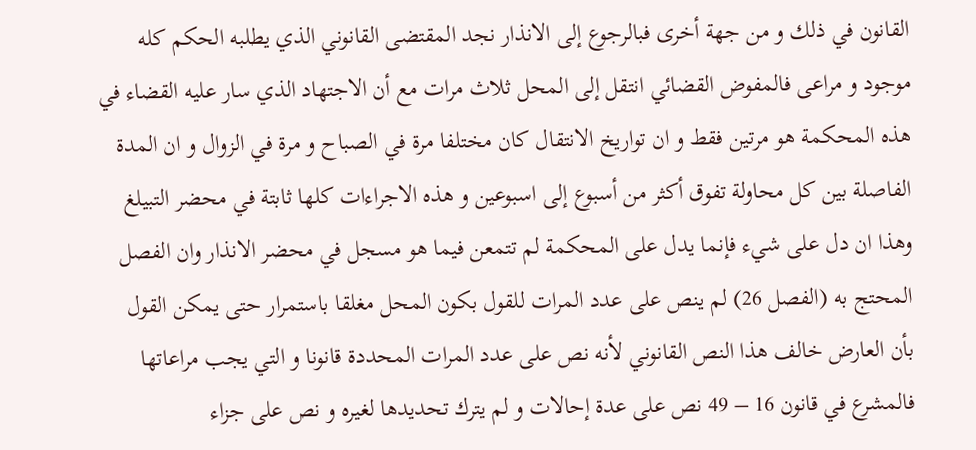القانون في ذلك و من جهة أخرى فبالرجوع إلى الانذار نجد المقتضى القانوني الذي يطلبه الحكم كله موجود و مراعی فالمفوض القضائي انتقل إلى المحل ثلاث مرات مع أن الاجتهاد الذي سار عليه القضاء في هذه المحكمة هو مرتين فقط و ان تواريخ الانتقال كان مختلفا مرة في الصباح و مرة في الزوال و ان المدة الفاصلة بين كل محاولة تفوق أكثر من أسبوع إلى اسبوعين و هذه الاجراءات كلها ثابتة في محضر التبيلغ وهذا ان دل على شيء فإنما يدل على المحكمة لم تتمعن فيما هو مسجل في محضر الانذار وان الفصل المحتج به (الفصل 26) لم ينص على عدد المرات للقول بكون المحل مغلقا باستمرار حتى يمكن القول بأن العارض خالف هذا النص القانوني لأنه نص على عدد المرات المحددة قانونا و التي يجب مراعاتها فالمشرع في قانون 16 – 49 نص على عدة إحالات و لم يترك تحديدها لغيره و نص على جزاء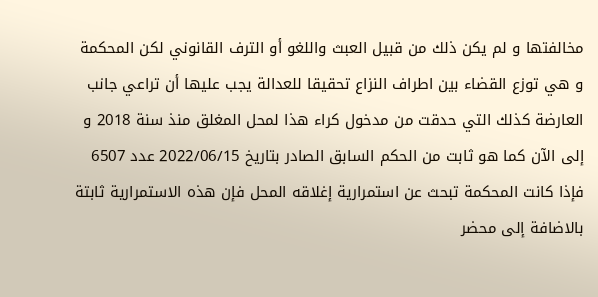مخالفتها و لم يكن ذلك من قبيل العبث واللغو أو الترف القانوني لكن المحكمة و هي توزع القضاء بين اطراف النزاع تحقيقا للعدالة يجب عليها أن تراعي جانب العارضة كذلك التي حدقت من مدخول كراء هذا لمحل المغلق منذ سنة 2018 و إلى الآن كما هو ثابت من الحكم السابق الصادر بتاريخ 2022/06/15 عدد 6507 فإذا كانت المحكمة تبحث عن استمرارية إغلاقه المحل فإن هذه الاستمرارية ثابتة بالاضافة إلى محضر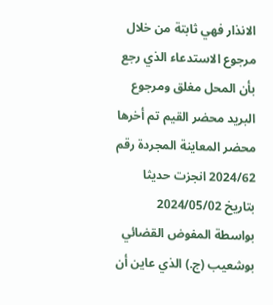الانذار فهي ثابتة من خلال مرجوع الاستدعاء الذي رجع بأن المحل مغلق ومرجوع البريد محضر القيم تم أخرها محضر المعاينة المجردة رقم 2024/62 انجزت حديثا بتاريخ 2024/05/02 بواسطة المفوض القضائي بوشعيب (ج.) الذي عاين أن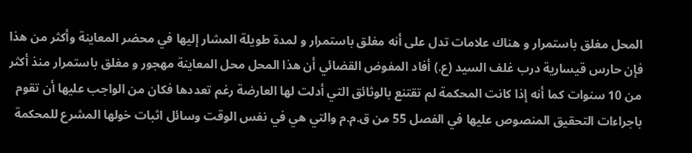المحل مغلق باستمرار و هناك علامات تدل على أنه مغلق باستمرار و لمدة طويلة المشار إليها في محضر المعاينة وأكثر من هذا فإن حارس قيسارية درب غلف السيد (ع.) أفاد المفوض القضائي أن هذا المحل محل المعاينة مهجور و مغلق باستمرار منذ أكثر من 10 سنوات كما أنه إذا كانت المحكمة لم تقتنع بالوثائق التي أدلت لها العارضة رغم تعددها فكان من الواجب عليها أن تقوم باجراءات التحقيق المنصوص عليها في الفصل 55 من ق.م.م والتي هي في نفس الوقت وسائل اثبات خولها المشرع للمحكمة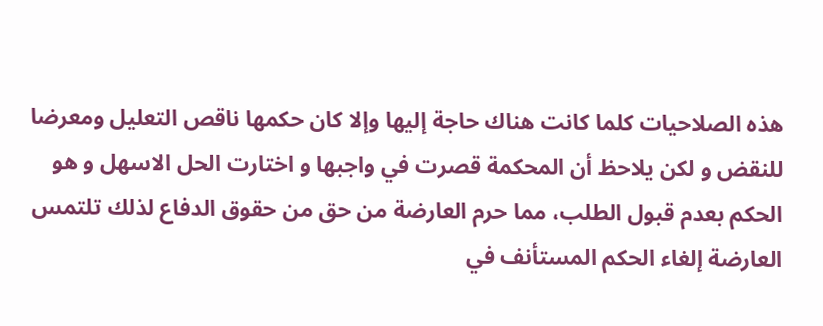هذه الصلاحيات كلما كانت هناك حاجة إليها وإلا كان حكمها ناقص التعليل ومعرضا للنقض و لكن يلاحظ أن المحكمة قصرت في واجبها و اختارت الحل الاسهل و هو الحكم بعدم قبول الطلب، مما حرم العارضة من حق من حقوق الدفاع لذلك تلتمس العارضة إلغاء الحكم المستأنف في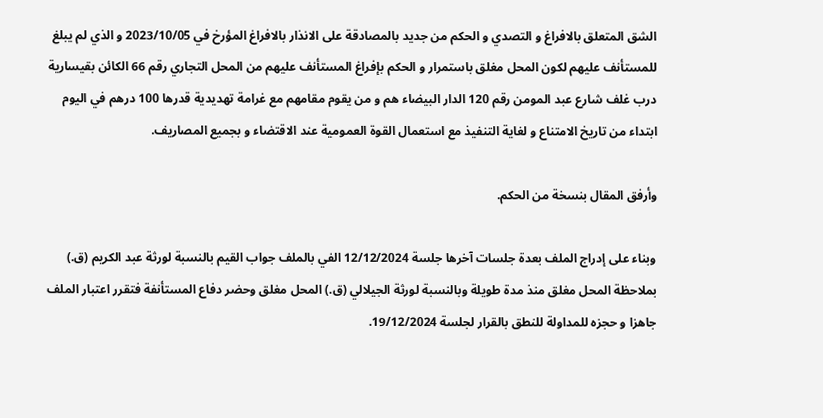الشق المتعلق بالافراغ و التصدي و الحكم من جديد بالمصادقة على الانذار بالافراغ المؤرخ في 2023/10/05 و الذي لم يبلغ للمستأنف عليهم لكون المحل مغلق باستمرار و الحكم بإفراغ المستأنف عليهم من المحل التجاري رقم 66 الكائن بقيسارية درب غلف شارع عبد المومن رقم 120 الدار البيضاء هم و من يقوم مقامهم مع غرامة تهديدية قدرها 100 درهم في اليوم ابتداء من تاريخ الامتناع و لغاية التنفيذ مع استعمال القوة العمومية عند الاقتضاء و بجميع المصاريف.

وأرفق المقال بنسخة من الحكم.

وبناء على إدراج الملف بعدة جلسات آخرها جلسة 12/12/2024 الفي بالملف جواب القيم بالنسبة لورثة عبد الكريم (ق.) بملاحظة المحل مغلق منذ مدة طويلة وبالنسبة لورثة الجيلالي (ق.) المحل مغلق وحضر دفاع المستأنفة فتقرر اعتبار الملف جاهزا و حجزه للمداولة للنطق بالقرار لجلسة 19/12/2024.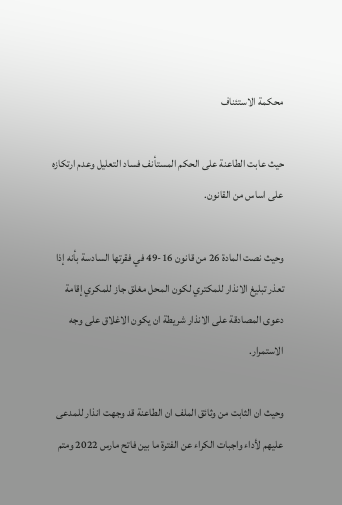محكمة الاستئناف

حيث عابت الطاعنة على الحكم المستأنف فساد التعليل وعدم ارتكازه على اساس من القانون.

وحيث نصت المادة 26 من قانون 16-49 في فقرتها السادسة بأنه إذا تعذر تبليغ الانذار للمكتري لكون المحل مغلق جاز للمكري إقامة دعوى المصادقة على الانذار شريطة ان يكون الاغلاق على وجه الاستمرار.

وحيث ان الثابت من وثائق الملف ان الطاعنة قد وجهت انذار للمدعى عليهم لأداء واجبات الكراء عن الفترة ما بين فاتح مارس 2022 ومتم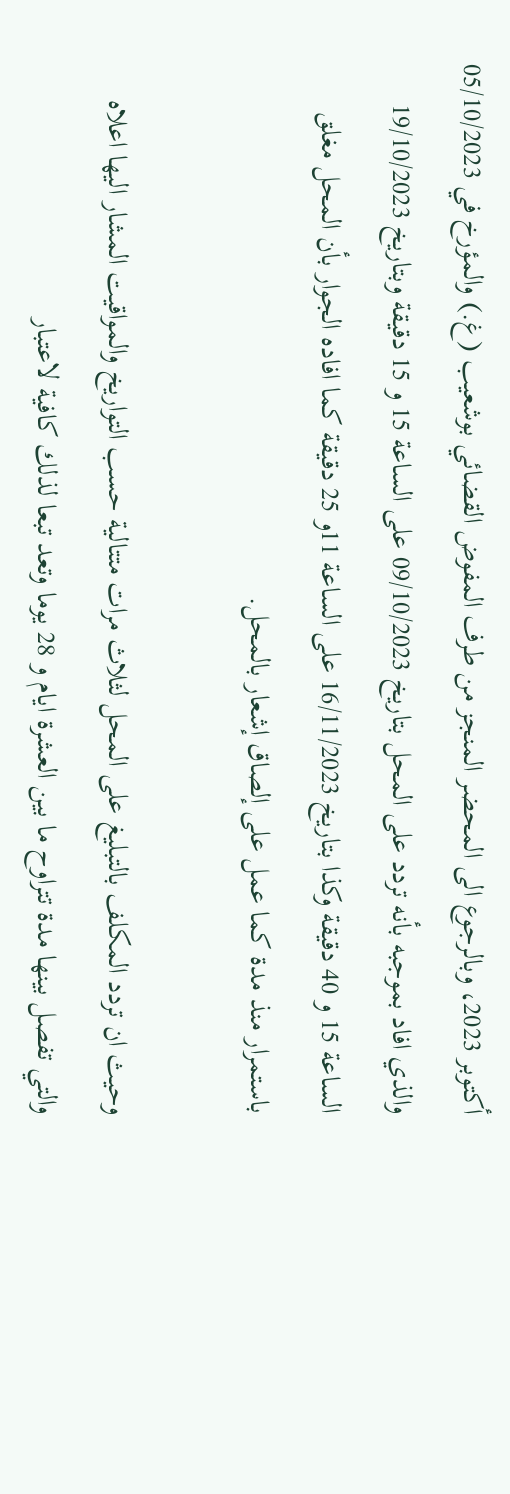أكتوبر 2023، وبالرجوع الى المحضر المنجز من طرف المفوض القضائي بوشعيب (غ.) والمؤرخ في 05/10/2023 والذي افاد بموجبه بأنه تردد على المحل بتاريخ 09/10/2023 على الساعة 15 و 15 دقيقة وبتاريخ 19/10/2023 الساعة 15 و 40 دقيقة وكذا بتاريخ 16/11/2023 على الساعة 11و 25 دقيقة كما افاده الجوار بأن المحل مغلق باستمرار منذ مدة كما عمل على إلصاق إشعار بالمحل.

وحيث ان تردد المكلف بالتبليغ على المحل لثلاث مرات متتالية حسب التواريخ والمواقيت المشار اليها اعلاه والتي تفصل بينها مدة تتراوح ما بين العشرة ايام و 28 يوما وتعد تبعا لذلك كافية لاعتبار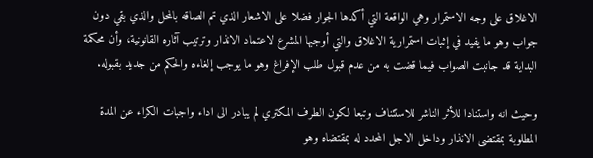الاغلاق على وجه الاستمرار وهي الواقعة التي أكدها الجوار فضلا على الاشعار الذي تم الصاقه بالمحل والذي بقي دون جواب وهو ما يفيد في إثبات استمرارية الاغلاق والتي أوجبها المشرع لاعتماد الانذار وترتيب آثاره القانونية، وأن محكمة البداية قد جانبت الصواب فيما قضت به من عدم قبول طلب الإفراغ وهو ما يوجب إلغاءه والحكم من جديد بقبوله.

وحيث انه واستنادا للأثر الناشر للاستئناف وتبعا لكون الطرف المكتري لم يبادر الى اداء واجبات الكراء عن المدة المطلوبة بمقتضى الانذار وداخل الاجل المحدد له بمقتضاه وهو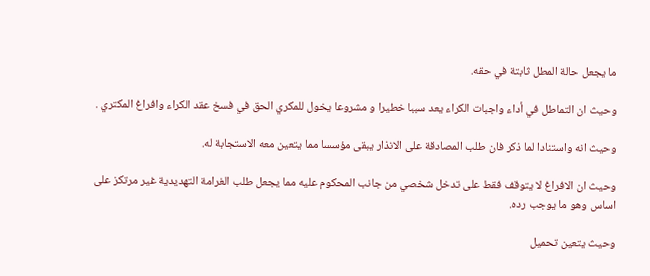ما يجعل حالة المطل ثابتة في حقه.

وحيث ان التماطل في أداء واجبات الكراء يعد سببا خطيرا و مشروعا يخول للمكري الحق في فسخ عقد الكراء وافراغ المكتري .

وحيث انه واستنادا لما ذكر فان طلب المصادقة على الانذار يبقى مؤسسا مما يتعين معه الاستجابة له.

وحيث ان الافراغ لا يتوقف فقط على تدخل شخصي من جانب المحكوم عليه مما يجعل طلب الغرامة التهديدية غير مرتكز على اساس وهو ما يوجب رده.

وحيث يتعين تحميل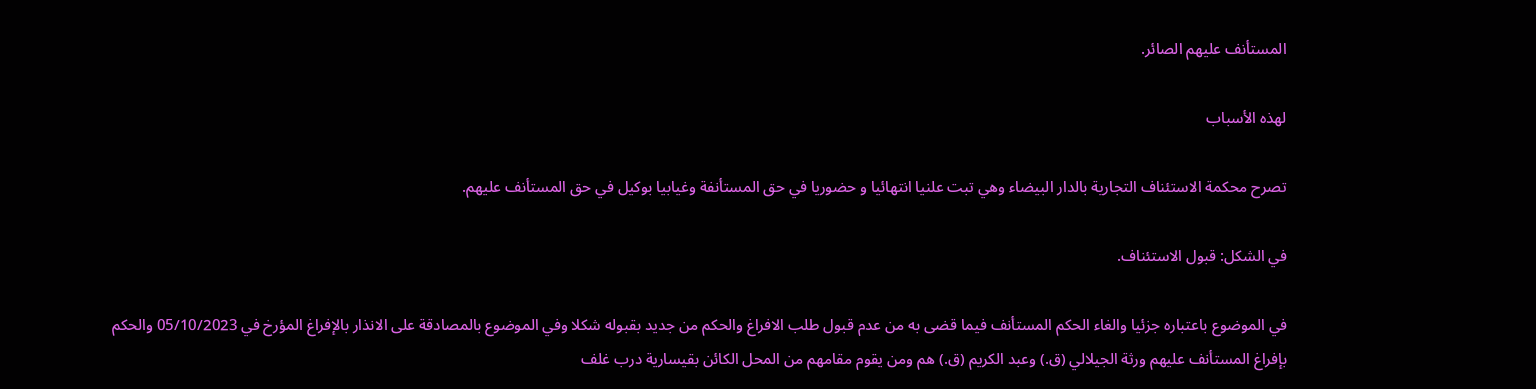المستأنف عليهم الصائر.

لهذه الأسباب

تصرح محكمة الاستئناف التجارية بالدار البيضاء وهي تبت علنيا انتهائيا و حضوريا في حق المستأنفة وغيابيا بوكيل في حق المستأنف عليهم.

في الشكل: قبول الاستئناف.

في الموضوع باعتباره جزئيا والغاء الحكم المستأنف فيما قضى به من عدم قبول طلب الافراغ والحكم من جديد بقبوله شكلا وفي الموضوع بالمصادقة على الانذار بالإفراغ المؤرخ في 05/10/2023 والحكم بإفراغ المستأنف عليهم ورثة الجيلالي (ق.) وعبد الكريم (ق.) هم ومن يقوم مقامهم من المحل الكائن بقيسارية درب غلف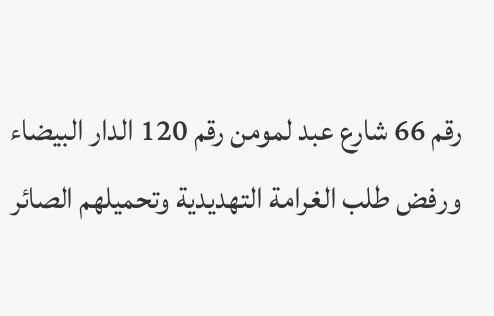رقم 66 شارع عبد لمومن رقم 120 الدار البيضاء ورفض طلب الغرامة التهديدية وتحميلهم الصائر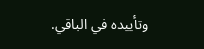وتأييده في الباقي.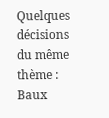Quelques décisions du même thème : Baux